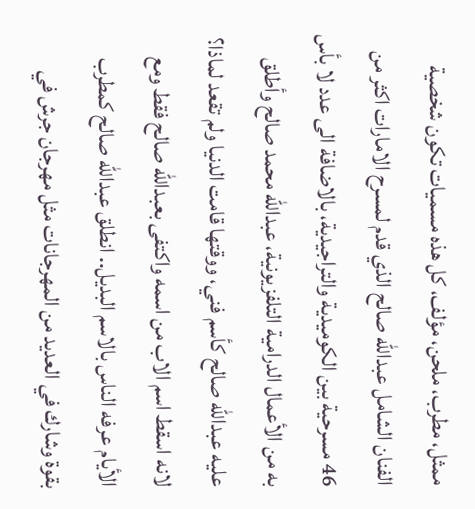ممثل، مطرب، ملحن، مؤلف، كل هذه مسميات تكون شخصية الفنان الشامل عبدالله صالح الذي قدم لمسرح الامارات اكثر من 46 مسرحية بين الكوميدية والتراجيدية، بالاضافة الى عدد لا بأس به من الأعمال الدرامية التلفزيونية، عبدالله محمد صالح وأطلق عليه عبدالله صالح كأسم فني، ووقتها قامت الدنيا ولم تقعد لماذا؟ لانه اسقط اسم الاب من اسمه واكتفى بعبدالله صالح فقط ومع الأيام عرفه الناس بالاسم البديل.. انطلق عبدالله صالح كمطرب بقوة وشارك في العديد من المهرجانات مثل مهرجان جرش في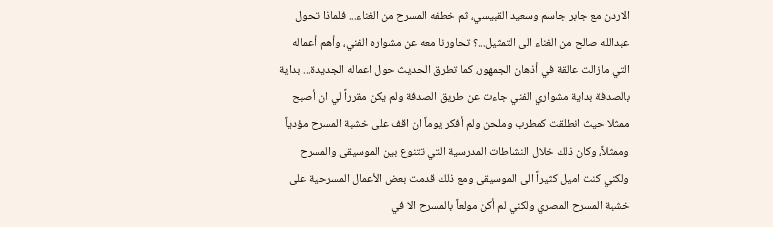الاردن مع جابر جاسم وسعيد القبيسي، ثم خطفه المسرح من الغناء... فلماذا تحول عبدالله صالح من الغناء الى التمثيل...؟ تحاورنا معه عن مشواره الفني، وأهم أعماله التي مازالت عالقة في أذهان الجمهور، كما تطرق الحديث حول اعماله الجديدة... بداية بالصدفة بداية مشواري الفني جاءت عن طريق الصدفة ولم يكن مقرراً لي ان أصبح ممثلا حيث انطلقت كمطرب وملحن ولم أفكر يوماً ان اقف على خشبة المسرح مؤدياً وممثلاً، وكان ذلك خلال النشاطات المدرسية التي تتنوع بين الموسيقى والمسرح ولكني كنت اميل كثيراً الى الموسيقى ومع ذلك قدمت بعض الأعمال المسرحية على خشبة المسرح المصري ولكني لم أكن مولعاً بالمسرح الا في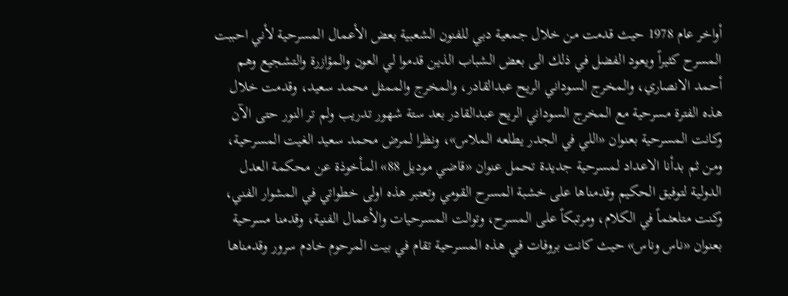أواخر عام 1978 حيث قدمت من خلال جمعية دبي للفنون الشعبية بعض الأعمال المسرحية لأني احببت المسرح كثيراً ويعود الفضل في ذلك الى بعض الشباب الذين قدموا لي العون والمؤازرة والتشجيع وهم أحمد الانصاري، والمخرج السوداني الريح عبدالقادر، والمخرج والممثل محمد سعيد، وقدمت خلال هذه الفترة مسرحية مع المخرج السوداني الريح عبدالقادر بعد ستة شهور تدريب ولم تر النور حتى الآن وكانت المسرحية بعنوان «اللي في الجدر يطلعه الملاس»، ونظرا لمرض محمد سعيد الغيت المسرحية، ومن ثم بدأنا الاعداد لمسرحية جديدة تحمل عنوان «قاضي موديل 88» المأخوذة عن محكمة العدل الدولية لتوفيق الحكيم وقدمناها على خشبة المسرح القومي وتعتبر هذه اولى خطواتي في المشوار الفني، وكنت متلعثماً في الكلام، ومرتبكاً على المسرح، وتوالت المسرحيات والأعمال الفنية، وقدمنا مسرحية بعنوان «ناس وناس» حيث كانت بروفات في هذه المسرحية تقام في بيت المرحوم خادم سرور وقدمناها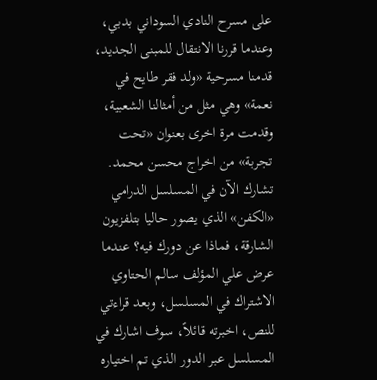على مسرح النادي السوداني بدبي، وعندما قررنا الانتقال للمبنى الجديد، قدمنا مسرحية «ولد فقر طايح في نعمة» وهي مثل من أمثالنا الشعبية، وقدمت مرة اخرى بعنوان «تحت تجربة» من اخراج محسن محمد. تشارك الآن في المسلسل الدرامي «الكفن» الذي يصور حاليا بتلفزيون الشارقة، فماذا عن دورك فيه؟ عندما عرض علي المؤلف سالم الحتاوي الاشتراك في المسلسل، وبعد قراءتي للنص، اخبرته قائلاً، سوف اشارك في المسلسل عبر الدور الذي تم اختياره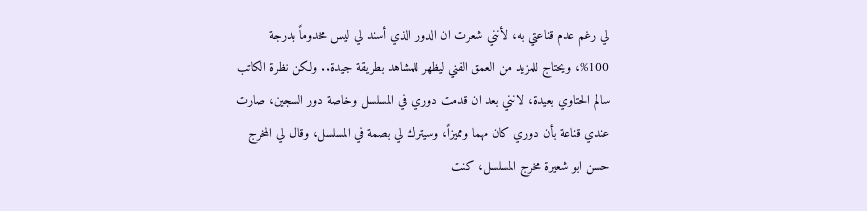لي رغم عدم قناعتي به، لأنني شعرت ان الدور الذي أسند لي ليس مخدوماً بدرجة 100%، ويحتاج للمزيد من العمق الفني ليظهر للمشاهد بطريقة جيدة.. ولكن نظرة الكاتب سالم الحتاوي بعيدة، لانني بعد ان قدمت دوري في المسلسل وخاصة دور السجين، صارت عندي قناعة بأن دوري كان مهما ومميزاً، وسيترك لي بصمة في المسلسل، وقال لي المخرج حسن ابو شعيرة مخرج المسلسل، كنت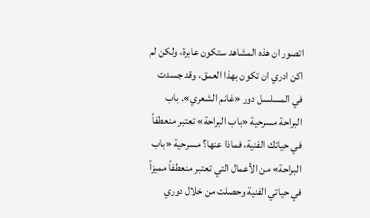اتصور ان هذه المشاهد ستكون عابرة، ولكن لم اكن ادري ان تكون بهذا العمق، وقد جسدت في المسلسل دور «غانم الشعري». باب البراحة مسرحية «باب البراحة» تعتبر منعطفاً في حياتك الفنية، فماذا عنها؟ مسرحية «باب البراحة» من الأعمال التي تعتبر منعطفاً مميزاً في حياتي الفنية وحصلت من خلال دوري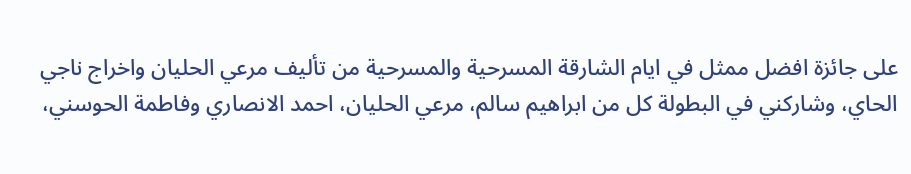على جائزة افضل ممثل في ايام الشارقة المسرحية والمسرحية من تأليف مرعي الحليان واخراج ناجي الحاي، وشاركني في البطولة كل من ابراهيم سالم، مرعي الحليان، احمد الانصاري وفاطمة الحوسني،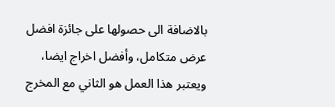بالاضافة الى حصولها على جائزة افضل عرض متكامل، وأفضل اخراج ايضا، ويعتبر هذا العمل هو الثاني مع المخرج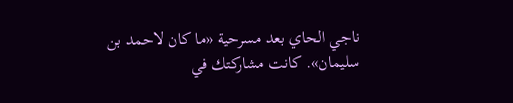ناجي الحاي بعد مسرحية «ما كان لاحمد بن سليمان». كانت مشاركتك في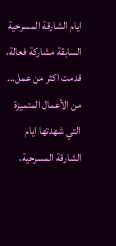ايام الشارقة المسرحية السابقة مشاركة فعالة، قدمت اكثر من عمل... من الأعمال المتميزة التي شهدتها ايام الشارقة المسرحية،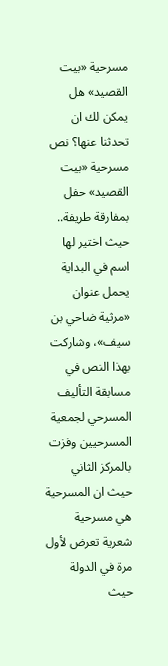مسرحية «بيت القصيد» هل يمكن لك ان تحدثنا عنها؟ نص مسرحية «بيت القصيد» حفل بمفارقة طريفة.. حيث اختير لها اسم في البداية يحمل عنوان «مرثية ضاحي بن سيف»، وشاركت بهذا النص في مسابقة التأليف المسرحي لجمعية المسرحيين وفزت بالمركز الثاني حيث ان المسرحية هي مسرحية شعرية تعرض لأول مرة في الدولة حيث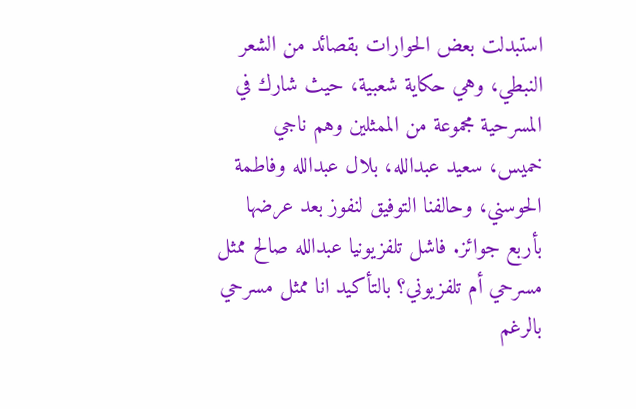استبدلت بعض الحوارات بقصائد من الشعر النبطي، وهي حكاية شعبية، حيث شارك في المسرحية مجموعة من الممثلين وهم ناجي خميس، سعيد عبدالله، بلال عبدالله وفاطمة الحوسني، وحالفنا التوفيق لنفوز بعد عرضها بأربع جوائز. فاشل تلفزيونيا عبدالله صالح ممثل مسرحي أم تلفزيوني؟ بالتأكيد انا ممثل مسرحي بالرغم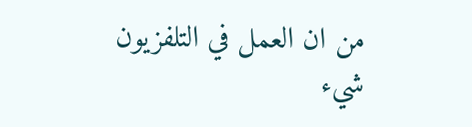من ان العمل في التلفزيون شيء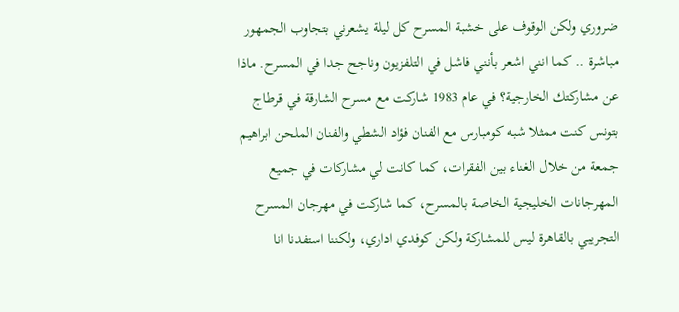ضروري ولكن الوقوف على خشبة المسرح كل ليلة يشعرني بتجاوب الجمهور مباشرة .. كما انني اشعر بأنني فاشل في التلفزيون وناجح جدا في المسرح. ماذا عن مشاركتك الخارجية؟ في عام 1983 شاركت مع مسرح الشارقة في قرطاج بتونس كنت ممثلا شبه كومبارس مع الفنان فؤاد الشطي والفنان الملحن ابراهيم جمعة من خلال الغناء بين الفقرات، كما كانت لي مشاركات في جميع المهرجانات الخليجية الخاصة بالمسرح، كما شاركت في مهرجان المسرح التجريبي بالقاهرة ليس للمشاركة ولكن كوفدي اداري، ولكننا استفدنا انا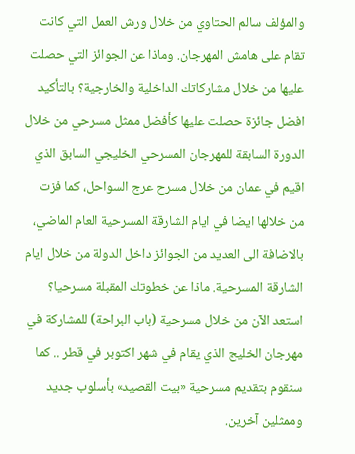والمؤلف سالم الحتاوي من خلال ورش العمل التي كانت تقام على هامش المهرجان. وماذا عن الجوائز التي حصلت عليها من خلال مشاركاتك الداخلية والخارجية؟ بالتأكيد افضل جائزة حصلت عليها كأفضل ممثل مسرحي من خلال الدورة السابقة للمهرجان المسرحي الخليجي السابق الذي اقيم في عمان من خلال مسرح عرج السواحل، كما فزت من خلالها ايضا في ايام الشارقة المسرحية العام الماضي، بالاضافة الى العديد من الجوائز داخل الدولة من خلال ايام الشارقة المسرحية. ماذا عن خطوتك المقبلة مسرحيا؟ استعد الآن من خلال مسرحية (باب البراحة) للمشاركة في مهرجان الخليج الذي يقام في شهر اكتوبر في قطر .. كما سنقوم بتقديم مسرحية «بيت القصيد» بأسلوب جديد وممثلين آخرين.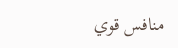منافس قوي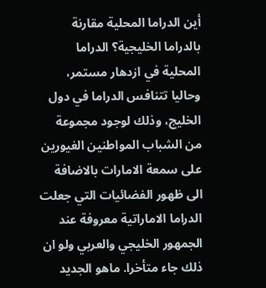أين الدراما المحلية مقارنة بالدراما الخليجية؟ الدراما المحلية في ازدهار مستمر، وحاليا تتنافس الدراما في دول الخليج، وذلك لوجود مجموعة من الشباب المواطنين الغيورين على سمعة الامارات بالاضافة الى ظهور الفضائيات التي جعلت الدراما الاماراتية معروفة عند الجمهور الخليجي والعربي ولو ان ذلك جاء متأخرا. ماهو الجديد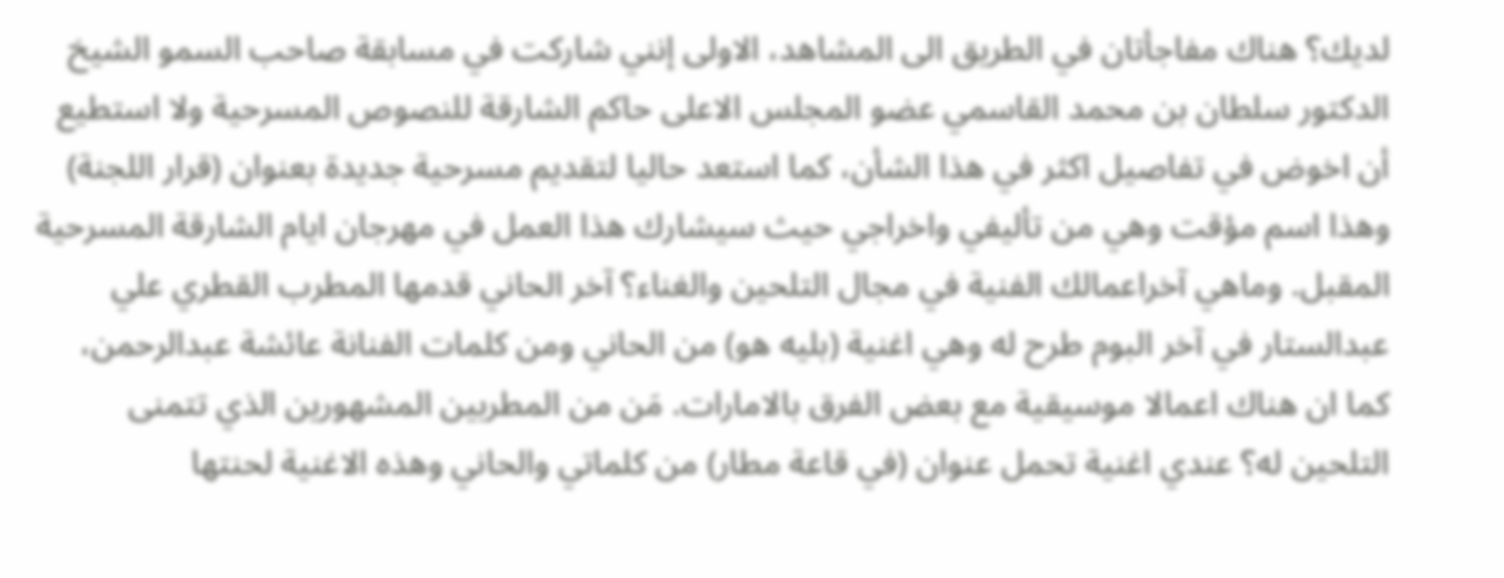لديك؟ هناك مفاجأتان في الطريق الى المشاهد، الاولى إنني شاركت في مسابقة صاحب السمو الشيخ الدكتور سلطان بن محمد القاسمي عضو المجلس الاعلى حاكم الشارقة للنصوص المسرحية ولا استطيع أن اخوض في تفاصيل اكثر في هذا الشأن، كما استعد حاليا لتقديم مسرحية جديدة بعنوان (قرار اللجنة) وهذا اسم مؤقت وهي من تأليفي واخراجي حيث سيشارك هذا العمل في مهرجان ايام الشارقة المسرحية المقبل. وماهي آخراعمالك الفنية في مجال التلحين والغناء؟ آخر الحاني قدمها المطرب القطري علي عبدالستار في آخر البوم طرح له وهي اغنية (بليه هو) من الحاني ومن كلمات الفنانة عائشة عبدالرحمن، كما ان هناك اعمالا موسيقية مع بعض الفرق بالامارات. مَن من المطربين المشهورين الذي تتمنى التلحين له؟ عندي اغنية تحمل عنوان (في قاعة مطار) من كلماتي والحاني وهذه الاغنية لحنتها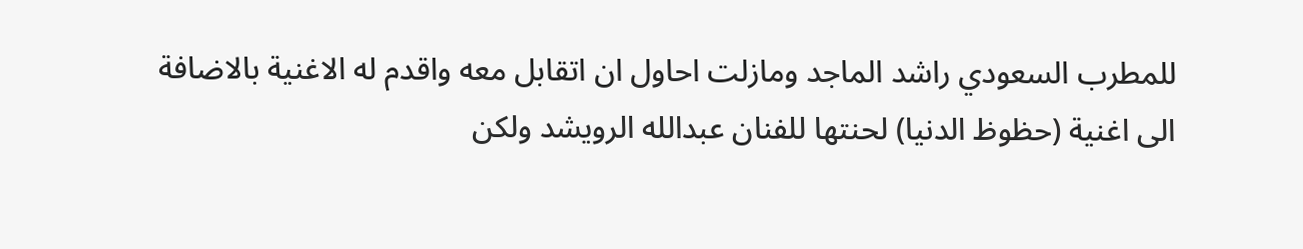للمطرب السعودي راشد الماجد ومازلت احاول ان اتقابل معه واقدم له الاغنية بالاضافة الى اغنية (حظوظ الدنيا) لحنتها للفنان عبدالله الرويشد ولكن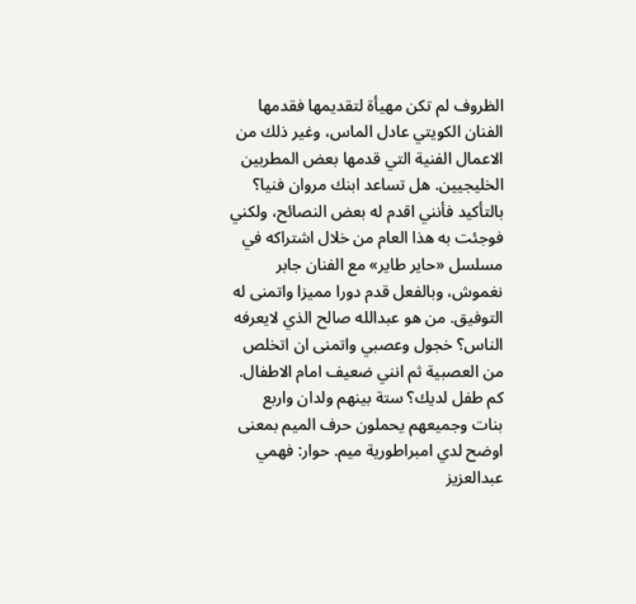الظروف لم تكن مهيأة لتقديمها فقدمها الفنان الكويتي عادل الماس، وغير ذلك من الاعمال الفنية التي قدمها بعض المطربين الخليجيين. هل تساعد ابنك مروان فنيا؟ بالتأكيد فأنني اقدم له بعض النصائح، ولكني فوجئت به هذا العام من خلال اشتراكه في مسلسل «حاير طاير» مع الفنان جابر نغموش، وبالفعل قدم دورا مميزا واتمنى له التوفيق. من هو عبدالله صالح الذي لايعرفه الناس؟ خجول وعصبي واتمنى ان اتخلص من العصبية ثم انني ضعيف امام الاطفال. كم طفل لديك؟ ستة بينهم ولدان واربع بنات وجميعهم يحملون حرف الميم بمعنى اوضح لدي امبراطورية ميم. حوار: فهمي عبدالعزيز